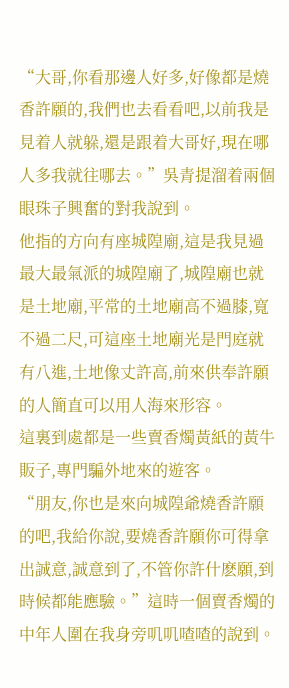“大哥,你看那邊人好多,好像都是燒香許願的,我們也去看看吧,以前我是見着人就躲,還是跟着大哥好,現在哪人多我就往哪去。”吳青提溜着兩個眼珠子興奮的對我說到。
他指的方向有座城隍廟,這是我見過最大最氣派的城隍廟了,城隍廟也就是土地廟,平常的土地廟高不過膝,寬不過二尺,可這座土地廟光是門庭就有八進,土地像丈許高,前來供奉許願的人簡直可以用人海來形容。
這裏到處都是一些賣香燭黃紙的黃牛販子,專門騙外地來的遊客。
“朋友,你也是來向城隍爺燒香許願的吧,我給你說,要燒香許願你可得拿出誠意,誠意到了,不管你許什麽願,到時候都能應驗。”這時一個賣香燭的中年人圍在我身旁叽叽喳喳的說到。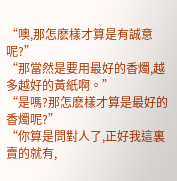“噢,那怎麽樣才算是有誠意呢?”
“那當然是要用最好的香燭,越多越好的黃紙啊。”
“是嗎?那怎麽樣才算是最好的香燭呢?”
“你算是問對人了,正好我這裏賣的就有,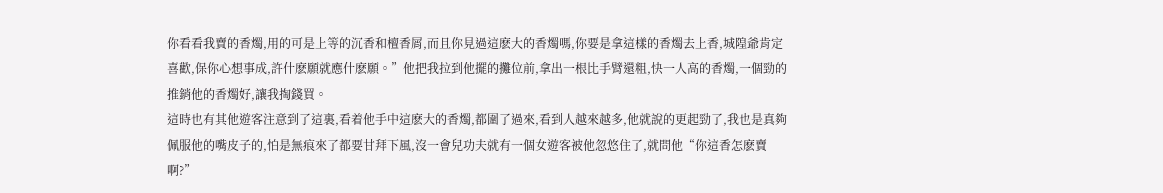你看看我賣的香燭,用的可是上等的沉香和檀香屑,而且你見過這麽大的香燭嗎,你要是拿這樣的香燭去上香,城隍爺肯定喜歡,保你心想事成,許什麽願就應什麽願。”他把我拉到他擺的攤位前,拿出一根比手臂還粗,快一人高的香燭,一個勁的推銷他的香燭好,讓我掏錢買。
這時也有其他遊客注意到了這裏,看着他手中這麽大的香燭,都圍了過來,看到人越來越多,他就說的更起勁了,我也是真夠佩服他的嘴皮子的,怕是無痕來了都要甘拜下風,沒一會兒功夫就有一個女遊客被他忽悠住了,就問他“你這香怎麽賣啊?”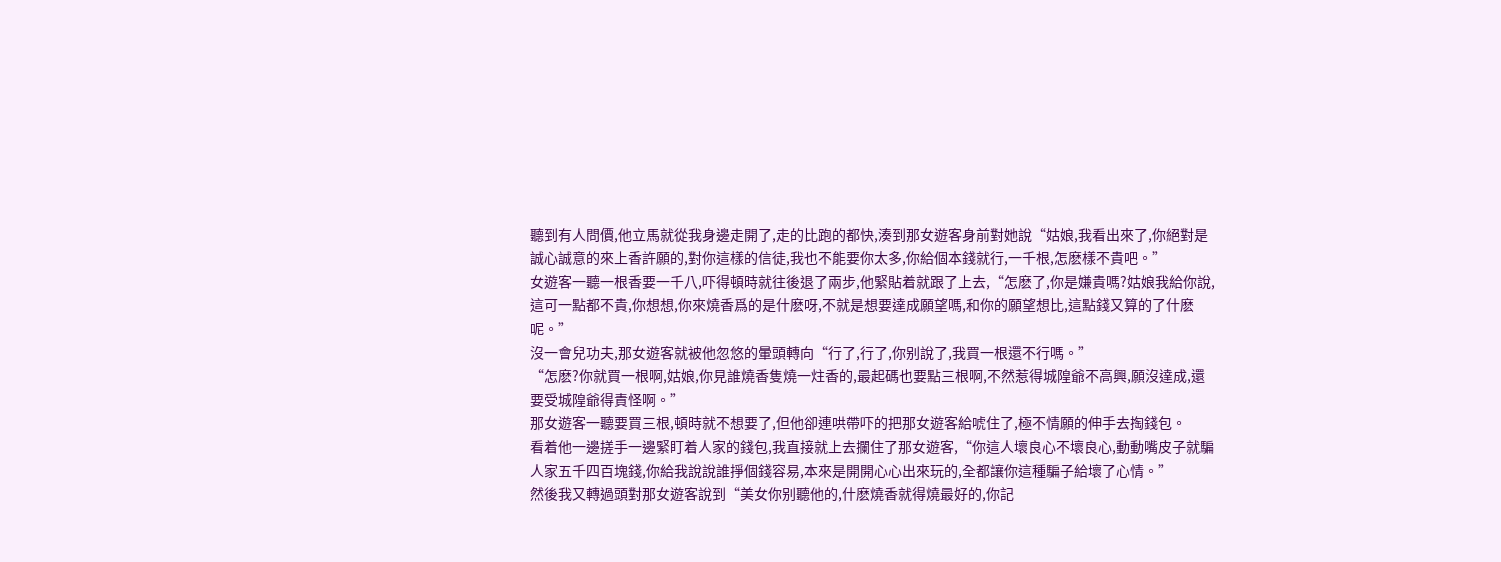聽到有人問價,他立馬就從我身邊走開了,走的比跑的都快,湊到那女遊客身前對她說“姑娘,我看出來了,你絕對是誠心誠意的來上香許願的,對你這樣的信徒,我也不能要你太多,你給個本錢就行,一千根,怎麽樣不貴吧。”
女遊客一聽一根香要一千八,吓得頓時就往後退了兩步,他緊貼着就跟了上去,“怎麽了,你是嫌貴嗎?姑娘我給你說,這可一點都不貴,你想想,你來燒香爲的是什麽呀,不就是想要達成願望嗎,和你的願望想比,這點錢又算的了什麽呢。”
沒一會兒功夫,那女遊客就被他忽悠的暈頭轉向“行了,行了,你别說了,我買一根還不行嗎。”
“怎麽?你就買一根啊,姑娘,你見誰燒香隻燒一炷香的,最起碼也要點三根啊,不然惹得城隍爺不高興,願沒達成,還要受城隍爺得責怪啊。”
那女遊客一聽要買三根,頓時就不想要了,但他卻連哄帶吓的把那女遊客給唬住了,極不情願的伸手去掏錢包。
看着他一邊搓手一邊緊盯着人家的錢包,我直接就上去攔住了那女遊客,“你這人壞良心不壞良心,動動嘴皮子就騙人家五千四百塊錢,你給我說說誰掙個錢容易,本來是開開心心出來玩的,全都讓你這種騙子給壞了心情。”
然後我又轉過頭對那女遊客說到“美女你别聽他的,什麽燒香就得燒最好的,你記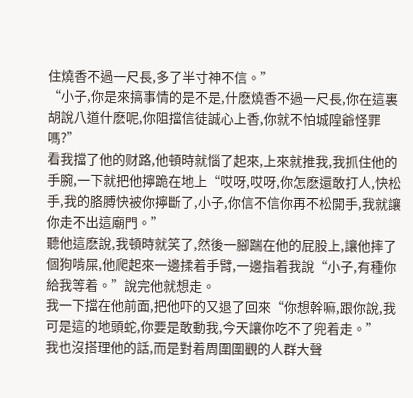住燒香不過一尺長,多了半寸神不信。”
“小子,你是來搞事情的是不是,什麽燒香不過一尺長,你在這裏胡說八道什麽呢,你阻擋信徒誠心上香,你就不怕城隍爺怪罪嗎?”
看我擋了他的财路,他頓時就惱了起來,上來就推我,我抓住他的手腕,一下就把他擰跪在地上“哎呀,哎呀,你怎麽還敢打人,快松手,我的胳膊快被你擰斷了,小子,你信不信你再不松開手,我就讓你走不出這廟門。”
聽他這麽說,我頓時就笑了,然後一腳踹在他的屁股上,讓他摔了個狗啃屎,他爬起來一邊揉着手臂,一邊指着我說“小子,有種你給我等着。”說完他就想走。
我一下擋在他前面,把他吓的又退了回來“你想幹嘛,跟你說,我可是這的地頭蛇,你要是敢動我,今天讓你吃不了兜着走。”
我也沒搭理他的話,而是對着周圍圍觀的人群大聲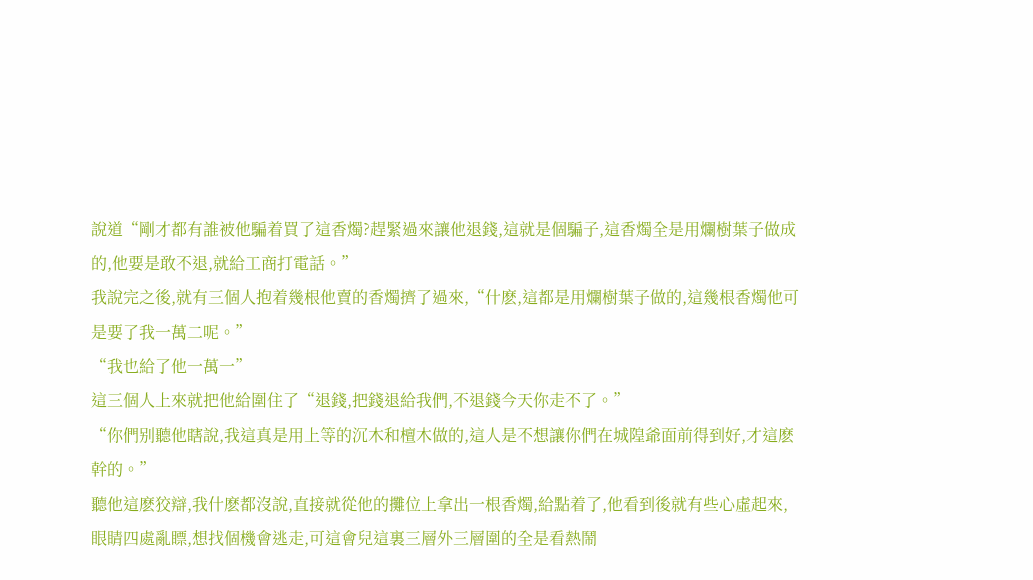說道“剛才都有誰被他騙着買了這香燭?趕緊過來讓他退錢,這就是個騙子,這香燭全是用爛樹葉子做成的,他要是敢不退,就給工商打電話。”
我說完之後,就有三個人抱着幾根他賣的香燭擠了過來,“什麽,這都是用爛樹葉子做的,這幾根香燭他可是要了我一萬二呢。”
“我也給了他一萬一”
這三個人上來就把他給圍住了“退錢,把錢退給我們,不退錢今天你走不了。”
“你們别聽他瞎說,我這真是用上等的沉木和檀木做的,這人是不想讓你們在城隍爺面前得到好,才這麽幹的。”
聽他這麽狡辯,我什麽都沒說,直接就從他的攤位上拿出一根香燭,給點着了,他看到後就有些心虛起來,眼睛四處亂瞟,想找個機會逃走,可這會兒這裏三層外三層圍的全是看熱鬧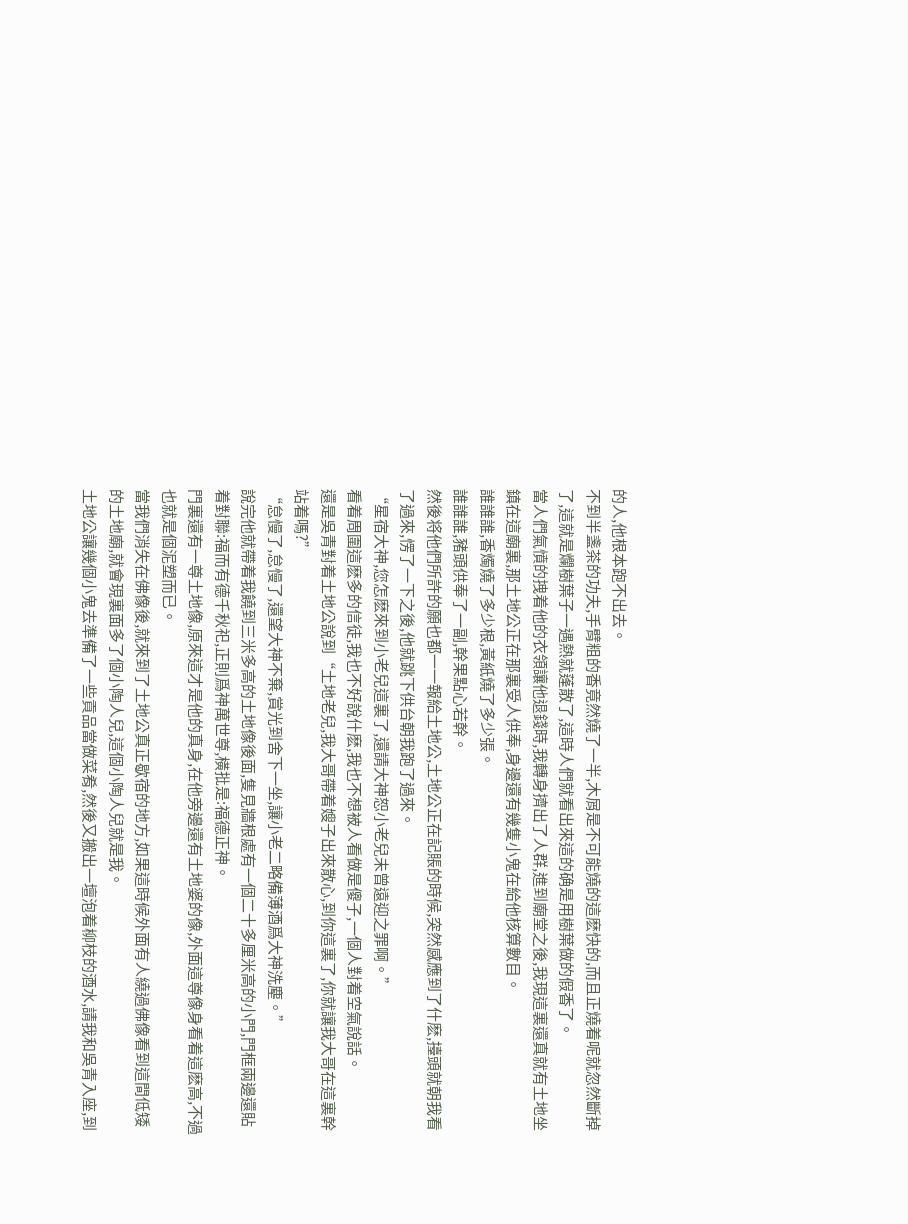的人,他根本跑不出去。
不到半盞茶的功夫,手臂粗的香竟然燒了一半,木屑是不可能燒的這麽快的,而且正燒着呢就忽然斷掉了,這就是爛樹葉子一遇熱就蓬散了,這時人們就看出來這的确是用樹葉做的假香了。
當人們氣憤的拽着他的衣領讓他退錢時,我轉身擠出了人群,進到廟堂之後,我現這裏還真就有土地坐鎮在這廟裏,那土地公正在那裏受人供奉,身邊還有幾隻小鬼在給他核算數目。
誰誰誰,香燭燒了多少根,黃紙燒了多少張。
誰誰誰,豬頭供奉了一副,幹果點心若幹。
然後将他們所許的願也都一一報給土地公,土地公正在記賬的時候,突然感應到了什麽,擡頭就朝我看了過來,愣了一下之後,他就跳下供台朝我跑了過來。
“星宿大神,您怎麽來到小老兒這裏了,還請大神恕小老兒未曾遠迎之罪啊。”
看着周圍這麽多的信徒,我也不好說什麽,我也不想被人看做是傻子,一個人對着空氣說話。
還是吳青對着土地公說到“土地老兒,我大哥帶着嫂子出來散心,到你這裏了,你就讓我大哥在這裏幹站着嗎?”
“怠慢了,怠慢了,還望大神不棄,賞光到舍下一坐,讓小老二略備薄酒爲大神洗塵。”
說完他就帶着我饒到三米多高的土地像後面,隻見牆根處有一個二十多厘米高的小門,門框兩邊還貼着對聯:福而有德千秋祀,正則爲神萬世尊,橫批是:福德正神。
門裏還有一尊土地像,原來這才是他的真身,在他旁邊還有土地婆的像,外面這尊像身看着這麽高,不過也就是個泥塑而已。
當我們消失在佛像後,就來到了土地公真正歇宿的地方,如果這時候外面有人繞過佛像看到這間低矮的土地廟,就會現裏面多了個小陶人兒,這個小陶人兒就是我。
土地公讓幾個小鬼去準備了一些貢品當做菜肴,然後又搬出一壇泡着柳枝的酒水,請我和吳青入座,到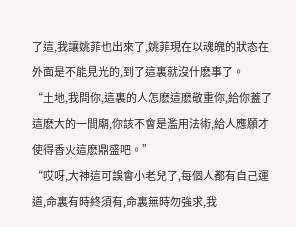了這,我讓姚菲也出來了,姚菲現在以魂魄的狀态在外面是不能見光的,到了這裏就沒什麽事了。
“土地,我問你,這裏的人怎麽這麽敬重你,給你蓋了這麽大的一間廟,你該不會是濫用法術,給人應願才使得香火這麽鼎盛吧。”
“哎呀,大神這可誤會小老兒了,每個人都有自己運道,命裏有時終須有,命裏無時勿強求,我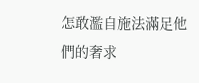怎敢濫自施法滿足他們的奢求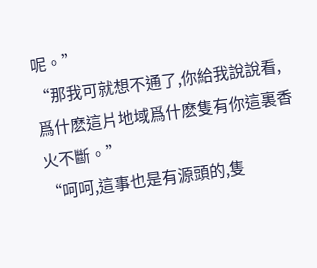呢。”
“那我可就想不通了,你給我說說看,爲什麽這片地域爲什麽隻有你這裏香火不斷。”
“呵呵,這事也是有源頭的,隻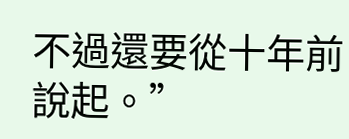不過還要從十年前說起。”